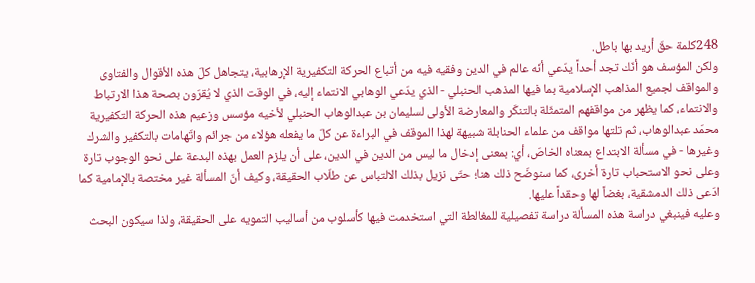248كلمة حقّ أريد بها باطل.
ولكن المؤسف هو أنّك تجد أحداً يدّعي أنّه عالم في الدين وفقيه فيه من أتباع الحركة التكفيرية الإرهابية، يتجاهل كلّ هذه الأقوال والفتاوى والمواقف لجميع المذاهب الإسلامية بما فيها المذهب الحنبلي - الذي يدّعي الوهابي الانتماء إليه، في الوقت الذي لا يُقرّون بصحة هذا الارتباط والانتماء، كما يظهر من مواقفهم المتمثّلة بالتنكّر والمعارضة الأولى لسليمان بن عبدالوهاب الحنبلي لأخيه مؤسس وزعيم هذه الحركة التكفيرية محمّد عبدالوهاب، ثم تلتها مواقف من علماء الحنابلة شبيهة لهذا الموقف في البراءة عن كلّ ما يفعله هؤلاء من جرائم واتّهامات بالتكفير والشرك وغيرها - في مسألة الابتداع بمعناه الخاصّ، أي: بمعنى إدخال ما ليس من الدين في الدين، على أن يلزم العمل بهذه البدعة على نحو الوجوب تارة وعلى نحو الاستحباب تارة أخرى، كما سنوضّح ذلك هنا؛ حتّى نزيل بذلك الالتباس عن طلّاب الحقيقة، وكيف أنّ المسألة غير مختصة بالإمامية كما ادّعى ذلك الدمشقية، بغضاً لها وحقداً عليها.
وعليه فينبغي دراسة هذه المسألة دراسة تفصيلية للمغالطة التي استخدمت فيها كأسلوب من أساليب التمويه على الحقيقة، ولذا سيكون البحث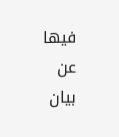فيها عن بيان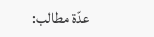عدّة مطالب: